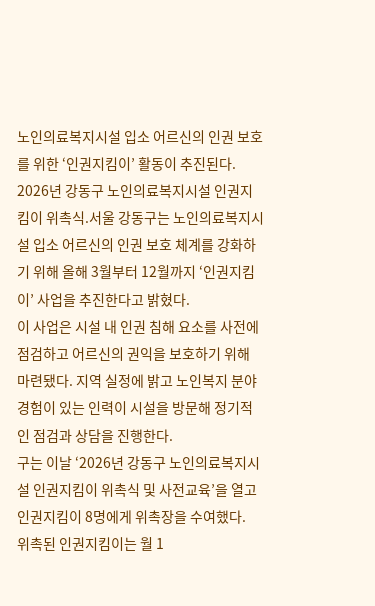노인의료복지시설 입소 어르신의 인권 보호를 위한 ‘인권지킴이’ 활동이 추진된다.
2026년 강동구 노인의료복지시설 인권지킴이 위촉식.서울 강동구는 노인의료복지시설 입소 어르신의 인권 보호 체계를 강화하기 위해 올해 3월부터 12월까지 ‘인권지킴이’ 사업을 추진한다고 밝혔다.
이 사업은 시설 내 인권 침해 요소를 사전에 점검하고 어르신의 권익을 보호하기 위해 마련됐다. 지역 실정에 밝고 노인복지 분야 경험이 있는 인력이 시설을 방문해 정기적인 점검과 상담을 진행한다.
구는 이날 ‘2026년 강동구 노인의료복지시설 인권지킴이 위촉식 및 사전교육’을 열고 인권지킴이 8명에게 위촉장을 수여했다.
위촉된 인권지킴이는 월 1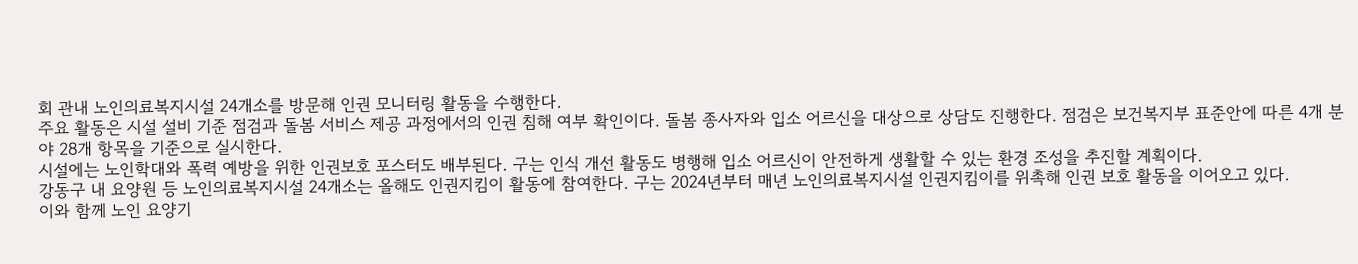회 관내 노인의료복지시설 24개소를 방문해 인권 모니터링 활동을 수행한다.
주요 활동은 시설 설비 기준 점검과 돌봄 서비스 제공 과정에서의 인권 침해 여부 확인이다. 돌봄 종사자와 입소 어르신을 대상으로 상담도 진행한다. 점검은 보건복지부 표준안에 따른 4개 분야 28개 항목을 기준으로 실시한다.
시설에는 노인학대와 폭력 예방을 위한 인권보호 포스터도 배부된다. 구는 인식 개선 활동도 병행해 입소 어르신이 안전하게 생활할 수 있는 환경 조성을 추진할 계획이다.
강동구 내 요양원 등 노인의료복지시설 24개소는 올해도 인권지킴이 활동에 참여한다. 구는 2024년부터 매년 노인의료복지시설 인권지킴이를 위촉해 인권 보호 활동을 이어오고 있다.
이와 함께 노인 요양기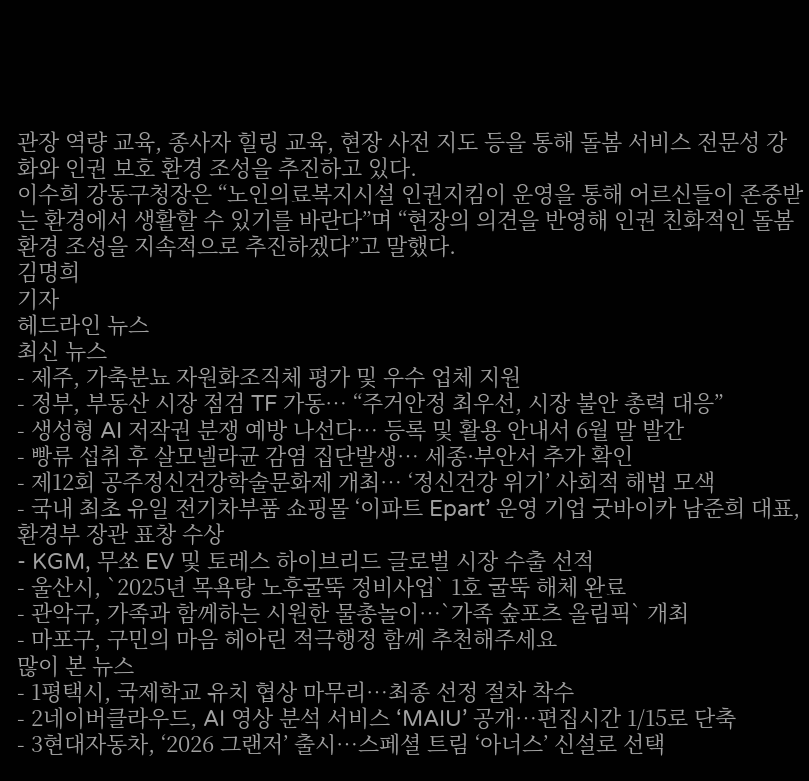관장 역량 교육, 종사자 힐링 교육, 현장 사전 지도 등을 통해 돌봄 서비스 전문성 강화와 인권 보호 환경 조성을 추진하고 있다.
이수희 강동구청장은 “노인의료복지시설 인권지킴이 운영을 통해 어르신들이 존중받는 환경에서 생활할 수 있기를 바란다”며 “현장의 의견을 반영해 인권 친화적인 돌봄 환경 조성을 지속적으로 추진하겠다”고 말했다.
김명희
기자
헤드라인 뉴스
최신 뉴스
- 제주, 가축분뇨 자원화조직체 평가 및 우수 업체 지원
- 정부, 부동산 시장 점검 TF 가동… “주거안정 최우선, 시장 불안 총력 대응”
- 생성형 AI 저작권 분쟁 예방 나선다… 등록 및 활용 안내서 6월 말 발간
- 빵류 섭취 후 살모넬라균 감염 집단발생… 세종·부안서 추가 확인
- 제12회 공주정신건강학술문화제 개최… ‘정신건강 위기’ 사회적 해법 모색
- 국내 최초 유일 전기차부품 쇼핑몰 ‘이파트 Epart’ 운영 기업 굿바이카 남준희 대표, 환경부 장관 표창 수상
- KGM, 무쏘 EV 및 토레스 하이브리드 글로벌 시장 수출 선적
- 울산시, `2025년 목욕탕 노후굴뚝 정비사업` 1호 굴뚝 해체 완료
- 관악구, 가족과 함께하는 시원한 물총놀이…`가족 숲포츠 올림픽` 개최
- 마포구, 구민의 마음 헤아린 적극행정 함께 추천해주세요
많이 본 뉴스
- 1평택시, 국제학교 유치 협상 마무리…최종 선정 절차 착수
- 2네이버클라우드, AI 영상 분석 서비스 ‘MAIU’ 공개…편집시간 1/15로 단축
- 3현대자동차, ‘2026 그랜저’ 출시…스페셜 트림 ‘아너스’ 신설로 선택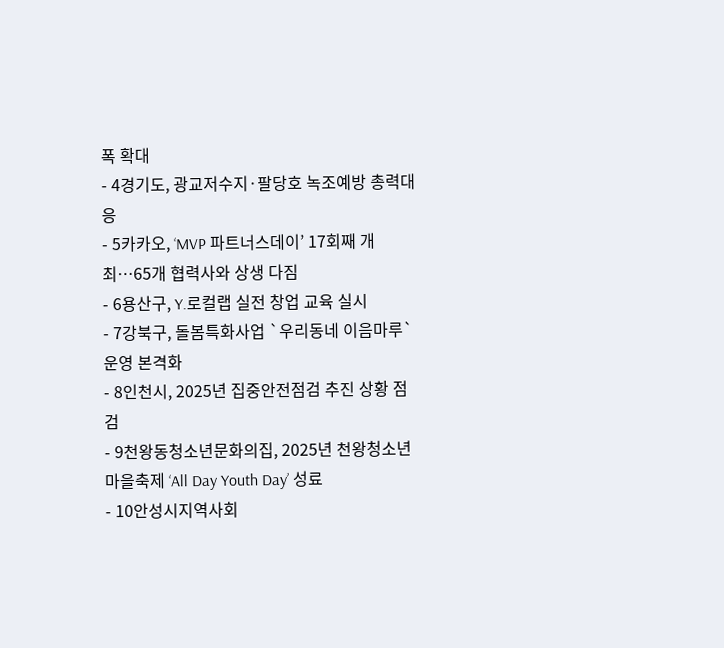폭 확대
- 4경기도, 광교저수지·팔당호 녹조예방 총력대응
- 5카카오, ‘MVP 파트너스데이’ 17회째 개최…65개 협력사와 상생 다짐
- 6용산구, Y.로컬랩 실전 창업 교육 실시
- 7강북구, 돌봄특화사업 `우리동네 이음마루` 운영 본격화
- 8인천시, 2025년 집중안전점검 추진 상황 점검
- 9천왕동청소년문화의집, 2025년 천왕청소년마을축제 ‘All Day Youth Day’ 성료
- 10안성시지역사회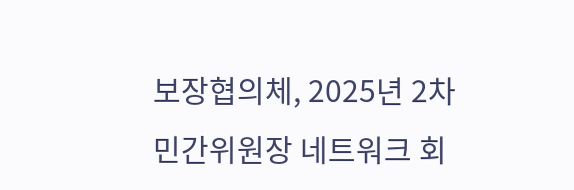보장협의체, 2025년 2차 민간위원장 네트워크 회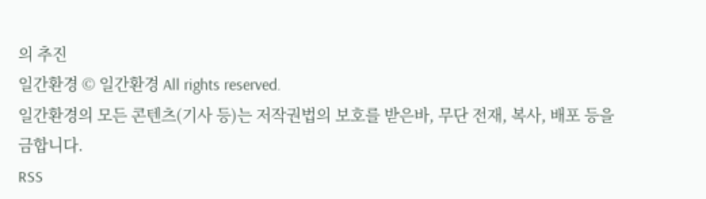의 추진
일간환경 © 일간환경 All rights reserved.
일간환경의 모든 콘텐츠(기사 등)는 저작권법의 보호를 받은바, 무단 전재, 복사, 배포 등을 금합니다.
RSS